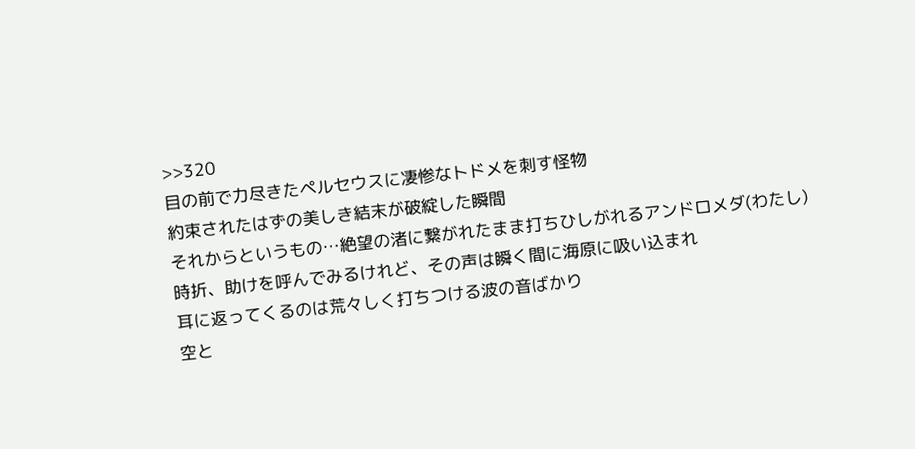>>320
目の前で力尽きたペルセウスに凄惨なトドメを刺す怪物
約束されたはずの美しき結末が破綻した瞬間
それからというもの…絶望の渚に繋がれたまま打ちひしがれるアンドロメダ(わたし)
時折、助けを呼んでみるけれど、その声は瞬く間に海原に吸い込まれ
耳に返ってくるのは荒々しく打ちつける波の音ばかり
空と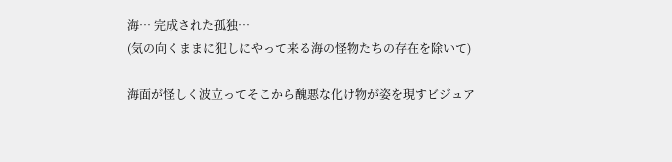海… 完成された孤独…
(気の向くままに犯しにやって来る海の怪物たちの存在を除いて)

海面が怪しく波立ってそこから醜悪な化け物が姿を現すビジュア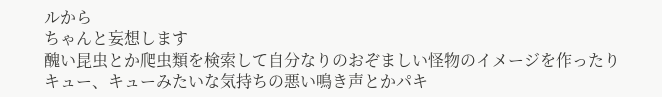ルから
ちゃんと妄想します
醜い昆虫とか爬虫類を検索して自分なりのおぞましい怪物のイメージを作ったり
キュー、キューみたいな気持ちの悪い鳴き声とかパキ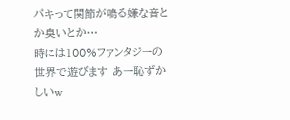パキって関節が鳴る嫌な音とか臭いとか…
時には100%ファンタジーの世界で遊びます あー恥ずかしいw